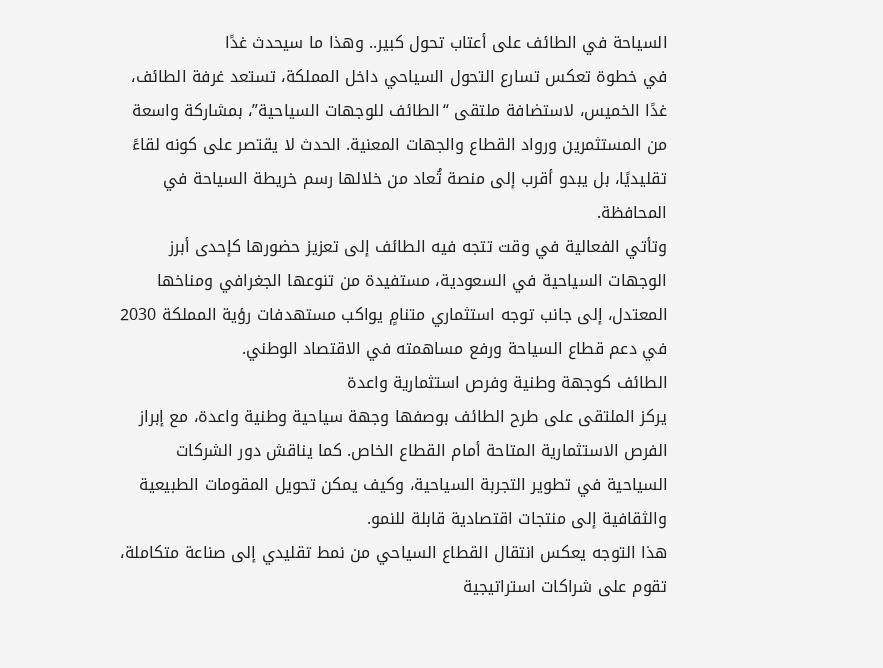السياحة في الطائف على أعتاب تحول كبير.. وهذا ما سيحدث غدًا
في خطوة تعكس تسارع التحول السياحي داخل المملكة، تستعد غرفة الطائف، غدًا الخميس، لاستضافة ملتقى “الطائف للوجهات السياحية”، بمشاركة واسعة من المستثمرين ورواد القطاع والجهات المعنية. الحدث لا يقتصر على كونه لقاءً تقليديًا، بل يبدو أقرب إلى منصة تُعاد من خلالها رسم خريطة السياحة في المحافظة.
وتأتي الفعالية في وقت تتجه فيه الطائف إلى تعزيز حضورها كإحدى أبرز الوجهات السياحية في السعودية، مستفيدة من تنوعها الجغرافي ومناخها المعتدل، إلى جانب توجه استثماري متنامٍ يواكب مستهدفات رؤية المملكة 2030 في دعم قطاع السياحة ورفع مساهمته في الاقتصاد الوطني.
الطائف كوجهة وطنية وفرص استثمارية واعدة
يركز الملتقى على طرح الطائف بوصفها وجهة سياحية وطنية واعدة، مع إبراز الفرص الاستثمارية المتاحة أمام القطاع الخاص. كما يناقش دور الشركات السياحية في تطوير التجربة السياحية، وكيف يمكن تحويل المقومات الطبيعية والثقافية إلى منتجات اقتصادية قابلة للنمو.
هذا التوجه يعكس انتقال القطاع السياحي من نمط تقليدي إلى صناعة متكاملة، تقوم على شراكات استراتيجية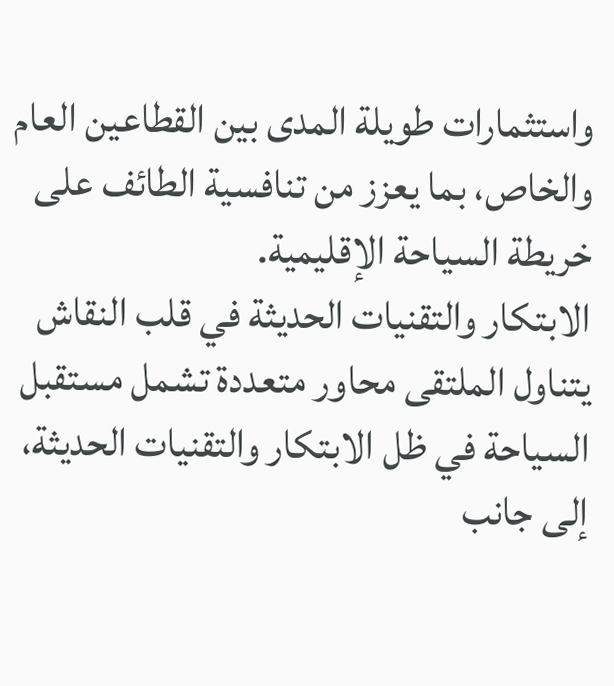واستثمارات طويلة المدى بين القطاعين العام والخاص، بما يعزز من تنافسية الطائف على خريطة السياحة الإقليمية.
الابتكار والتقنيات الحديثة في قلب النقاش
يتناول الملتقى محاور متعددة تشمل مستقبل السياحة في ظل الابتكار والتقنيات الحديثة، إلى جانب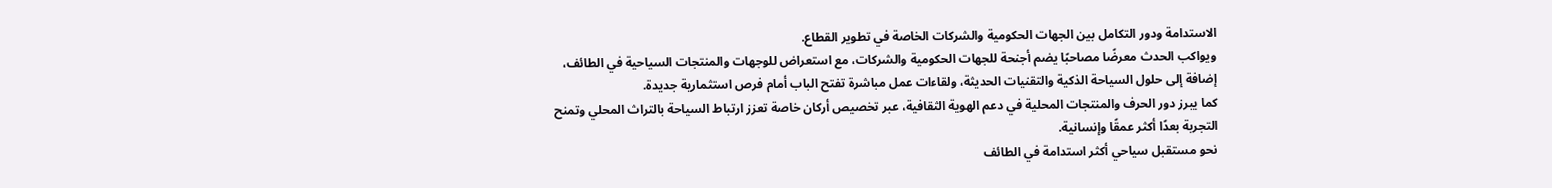الاستدامة ودور التكامل بين الجهات الحكومية والشركات الخاصة في تطوير القطاع.
ويواكب الحدث معرضًا مصاحبًا يضم أجنحة للجهات الحكومية والشركات، مع استعراض للوجهات والمنتجات السياحية في الطائف، إضافة إلى حلول السياحة الذكية والتقنيات الحديثة، ولقاءات عمل مباشرة تفتح الباب أمام فرص استثمارية جديدة.
كما يبرز دور الحرف والمنتجات المحلية في دعم الهوية الثقافية، عبر تخصيص أركان خاصة تعزز ارتباط السياحة بالتراث المحلي وتمنح التجربة بعدًا أكثر عمقًا وإنسانية.
نحو مستقبل سياحي أكثر استدامة في الطائف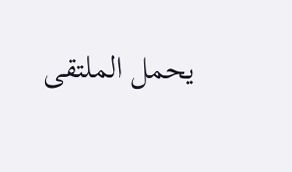يحمل الملتقى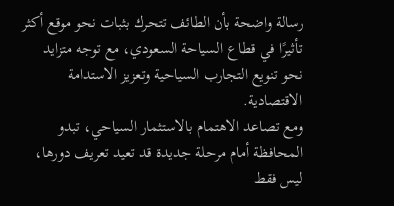رسالة واضحة بأن الطائف تتحرك بثبات نحو موقع أكثر تأثيرًا في قطاع السياحة السعودي، مع توجه متزايد نحو تنويع التجارب السياحية وتعزيز الاستدامة الاقتصادية.
ومع تصاعد الاهتمام بالاستثمار السياحي، تبدو المحافظة أمام مرحلة جديدة قد تعيد تعريف دورها، ليس فقط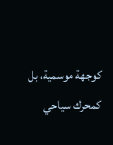كوجهة موسمية، بل كمحرك سياحي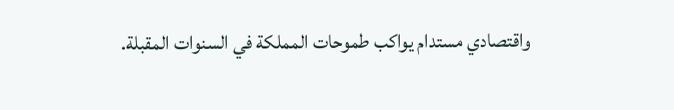واقتصادي مستدام يواكب طموحات المملكة في السنوات المقبلة.